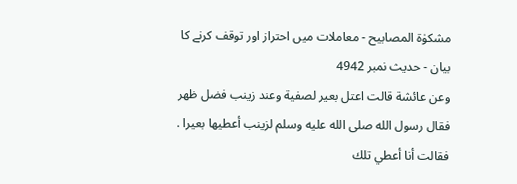مشکوٰۃ المصابیح - معاملات میں احتراز اور توقف کرنے کا بیان - حدیث نمبر 4942
وعن عائشة قالت اعتل بعير لصفية وعند زينب فضل ظهر فقال رسول الله صلى الله عليه وسلم لزينب أعطيها بعيرا . فقالت أنا أعطي تلك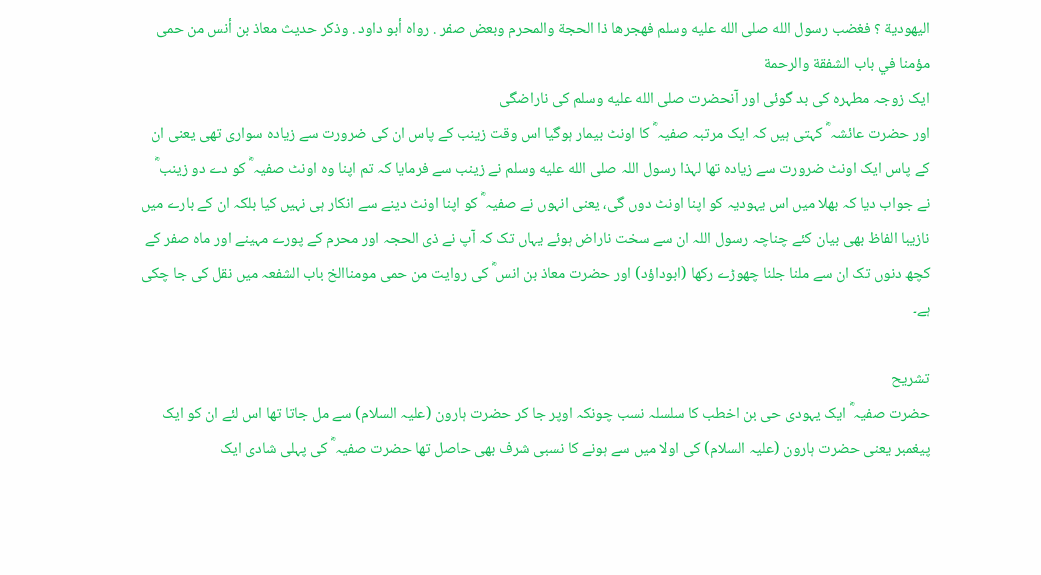اليهودية ؟ فغضب رسول الله صلى الله عليه وسلم فهجرها ذا الحجة والمحرم وبعض صفر . رواه أبو داود . وذكر حديث معاذ بن أنس من حمى مؤمنا في باب الشفقة والرحمة
ایک زوجہ مطہرہ کی بد گوئی اور آنحضرت صلى الله عليه وسلم کی ناراضگی
اور حضرت عائشہ ؓ کہتی ہیں کہ ایک مرتبہ صفیہ ؓ کا اونٹ بیمار ہوگیا اس وقت زینب کے پاس ان کی ضرورت سے زیادہ سواری تھی یعنی ان کے پاس ایک اونٹ ضرورت سے زیادہ تھا لہذا رسول اللہ صلى الله عليه وسلم نے زینب سے فرمایا کہ تم اپنا وہ اونٹ صفیہ ؓ کو دے دو زینب ؓ نے جواب دیا کہ بھلا میں اس یہودیہ کو اپنا اونٹ دوں گی، یعنی انہوں نے صفیہ ؓ کو اپنا اونٹ دینے سے انکار ہی نہیں کیا بلکہ ان کے بارے میں نازیبا الفاظ بھی بیان کئے چناچہ رسول اللہ ان سے سخت ناراض ہوئے یہاں تک کہ آپ نے ذی الحجہ اور محرم کے پورے مہینے اور ماہ صفر کے کچھ دنوں تک ان سے ملنا جلنا چھوڑے رکھا (ابوداؤد) اور حضرت معاذ بن انس ؓ کی روایت من حمی مومناالخ باب الشفعہ میں نقل کی جا چکی ہے۔

تشریح
حضرت صفیہ ؓ ایک یہودی حی بن اخطب کا سلسلہ نسب چونکہ اوپر جا کر حضرت ہارون (علیہ السلام) سے مل جاتا تھا اس لئے ان کو ایک پیغمبر یعنی حضرت ہارون (علیہ السلام) کی اولا میں سے ہونے کا نسبی شرف بھی حاصل تھا حضرت صفیہ ؓ کی پہلی شادی ایک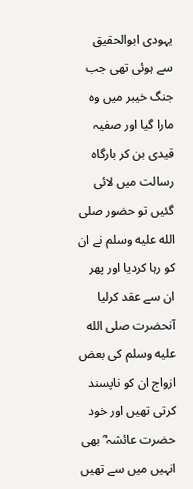یہودی ابوالحقیق سے ہوئی تھی جب جنگ خیبر میں وہ مارا گیا اور صفیہ قیدی بن کر بارگاہ رسالت میں لائی گئیں تو حضور صلى الله عليه وسلم نے ان کو رہا کردیا اور پھر ان سے عقد کرلیا آنحضرت صلى الله عليه وسلم کی بعض ازواج ان کو ناپسند کرتی تھیں اور خود حضرت عائشہ ؓ بھی انہیں میں سے تھیں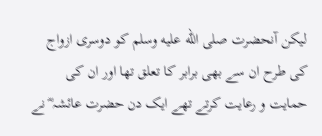لیکن آنحضرت صلى الله عليه وسلم کو دوسری ازواج کی طرح ان سے بھی برابر کا تعلق تھا اور ان کی حمایت و رعایت کرتے تھے ایک دن حضرت عائشہ ؓ نے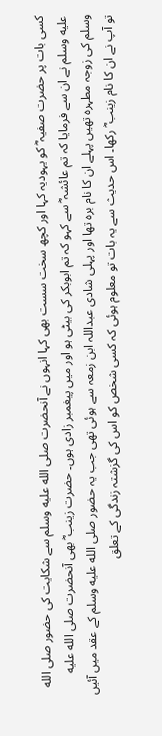کسی بات پر حضرت صفیہ ؓ کو یہودیہ کہا اور کچھ سخت سست بھی کہا انہوں نے آنحضرت صلى الله عليه وسلم سے شکایت کی حضور صلى الله عليه وسلم نے ان سے فرمایا کہ تم عائشہ ؓ سے کہو کہ تم ابوبکر کی بیٹی ہو اور میں پیغمبر زادی ہوں۔ حضرت زینب ؓ بھی آنحضرت صلى الله عليه وسلم کی زوجہ مطہرہ تھیں پہلے ان کا نام برہ تھا اور پہلی شادی عبداللہ ابن زمعہ سے ہوئی تھی جب یہ حضور صلى الله عليه وسلم کے عقد میں آئیں تو آپ نے ان کا نام زینب ؓ رکھا۔ اس حدیث سے یہ بات تو معلوم ہوئی کہ کسی شخص کو اس کی گزشتہ زندگی کے تعلق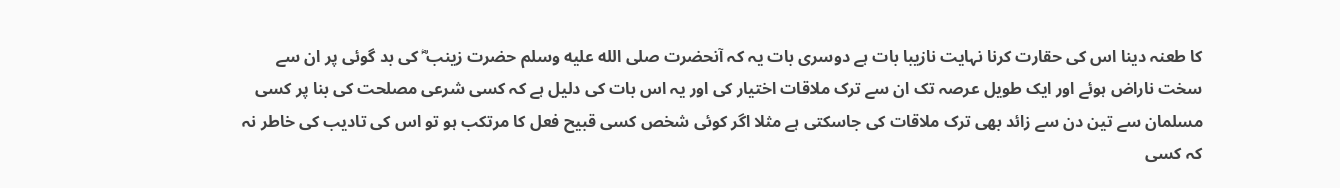کا طعنہ دینا اس کی حقارت کرنا نہایت نازیبا بات ہے دوسری بات یہ کہ آنحضرت صلى الله عليه وسلم حضرت زینب ؓ کی بد گوئی پر ان سے سخت ناراض ہوئے اور ایک طویل عرصہ تک ان سے ترک ملاقات اختیار کی اور یہ اس بات کی دلیل ہے کہ کسی شرعی مصلحت کی بنا پر کسی مسلمان سے تین دن سے زائد بھی ترک ملاقات کی جاسکتی ہے مثلا اگر کوئی شخص کسی قبیح فعل کا مرتکب ہو تو اس کی تادیب کی خاطر نہ کہ کسی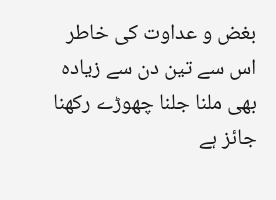بغض و عداوت کی خاطر اس سے تین دن سے زیادہ بھی ملنا جلنا چھوڑے رکھنا جائز ہے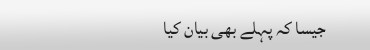جیسا کہ پہلے بھی بیان کیا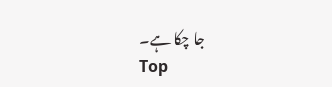جا چکا ہے۔
Top